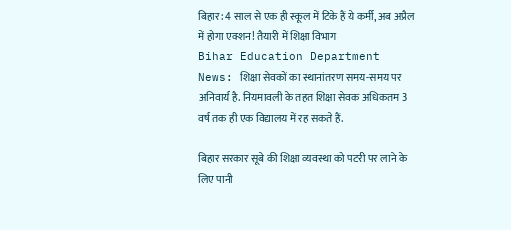बिहार: 4 साल से एक ही स्कूल में टिके हैं ये कर्मी, अब अप्रैल में होगा एक्शन! तैयारी में शिक्षा विभाग
Bihar Education Department News: शिक्षा सेवकों का स्थानांतरण समय-समय पर अनिवार्य है. नियमावली के तहत शिक्षा सेवक अधिकतम 3 वर्ष तक ही एक विद्यालय में रह सकते हैं.

बिहार सरकार सूबे की शिक्षा व्यवस्था को पटरी पर लाने के लिए पानी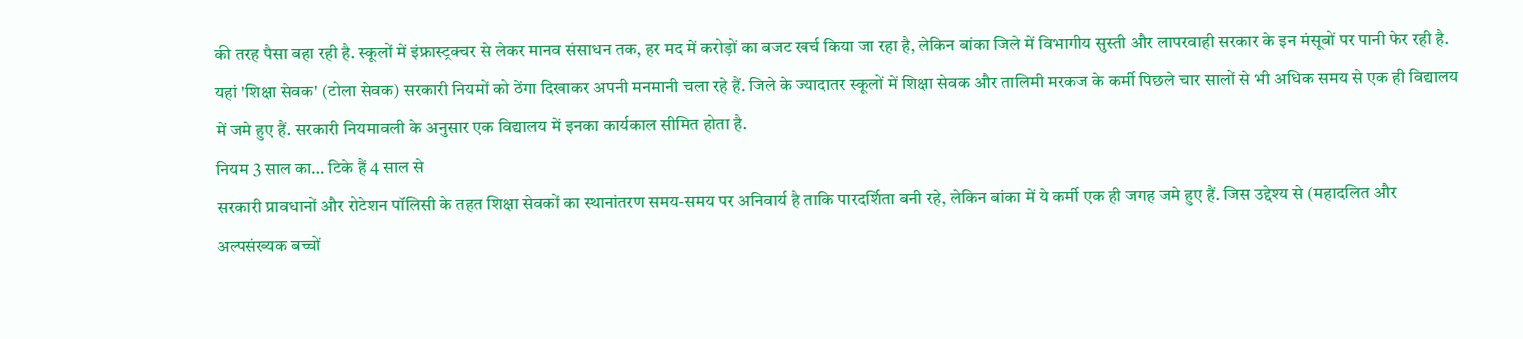की तरह पैसा बहा रही है. स्कूलों में इंफ्रास्ट्रक्चर से लेकर मानव संसाधन तक, हर मद में करोड़ों का बजट खर्च किया जा रहा है, लेकिन बांका जिले में विभागीय सुस्ती और लापरवाही सरकार के इन मंसूबों पर पानी फेर रही है. यहां 'शिक्षा सेवक' (टोला सेवक) सरकारी नियमों को ठेंगा दिखाकर अपनी मनमानी चला रहे हैं. जिले के ज्यादातर स्कूलों में शिक्षा सेवक और तालिमी मरकज के कर्मी पिछले चार सालों से भी अधिक समय से एक ही विद्यालय में जमे हुए हैं. सरकारी नियमावली के अनुसार एक विद्यालय में इनका कार्यकाल सीमित होता है.
नियम 3 साल का… टिके हैं 4 साल से
सरकारी प्रावधानों और रोटेशन पॉलिसी के तहत शिक्षा सेवकों का स्थानांतरण समय-समय पर अनिवार्य है ताकि पारदर्शिता बनी रहे, लेकिन बांका में ये कर्मी एक ही जगह जमे हुए हैं. जिस उद्देश्य से (महादलित और अल्पसंख्यक बच्चों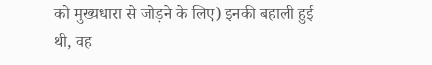को मुख्यधारा से जोड़ने के लिए) इनकी बहाली हुई थी, वह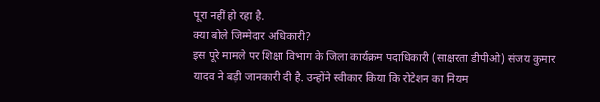पूरा नहीं हो रहा है.
क्या बोले जिम्मेदार अधिकारी?
इस पूरे मामले पर शिक्षा विभाग के जिला कार्यक्रम पदाधिकारी (साक्षरता डीपीओ) संजय कुमार यादव ने बड़ी जानकारी दी है. उन्होंने स्वीकार किया कि रोटेशन का नियम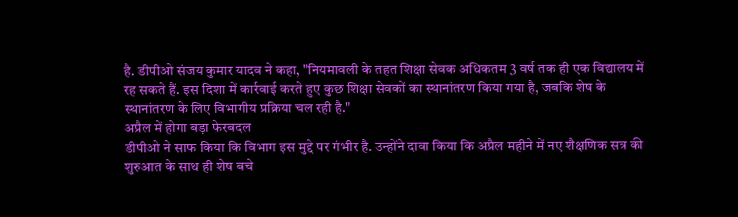है. डीपीओ संजय कुमार यादव ने कहा, "नियमावली के तहत शिक्षा सेवक अधिकतम 3 वर्ष तक ही एक विद्यालय में रह सकते हैं. इस दिशा में कार्रवाई करते हुए कुछ शिक्षा सेवकों का स्थानांतरण किया गया है, जबकि शेष के स्थानांतरण के लिए विभागीय प्रक्रिया चल रही है."
अप्रैल में होगा बड़ा फेरबदल
डीपीओ ने साफ किया कि विभाग इस मुद्दे पर गंभीर है. उन्होंने दावा किया कि अप्रैल महीने में नए शैक्षणिक सत्र की शुरुआत के साथ ही शेष बचे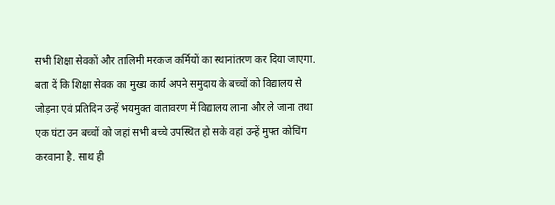सभी शिक्षा सेवकों और तालिमी मरकज कर्मियों का स्थानांतरण कर दिया जाएगा.
बता दें कि शिक्षा सेवक का मुख्य कार्य अपने समुदाय के बच्चों को विद्यालय से जोड़ना एवं प्रतिदिन उन्हें भयमुक्त वातावरण में विद्यालय लाना और ले जाना तथा एक घंटा उन बच्चों को जहां सभी बच्चे उपस्थित हो सके वहां उन्हें मुफ्त कोचिंग करवाना है. साथ ही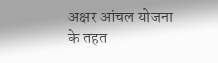अक्षर आंचल योजना के तहत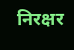निरक्षर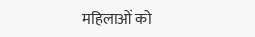महिलाओं को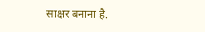साक्षर बनाना है.